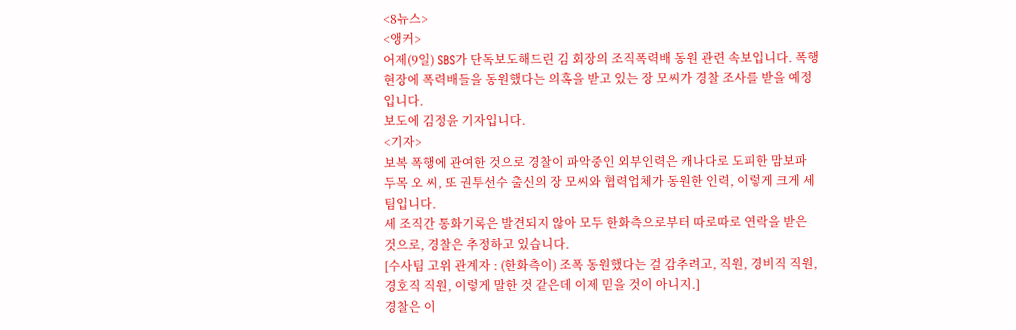<8뉴스>
<앵커>
어제(9일) SBS가 단독보도해드린 김 회장의 조직폭력배 동원 관련 속보입니다. 폭행 현장에 폭력배들을 동원했다는 의혹을 받고 있는 장 모씨가 경찰 조사를 받을 예정입니다.
보도에 김정윤 기자입니다.
<기자>
보복 폭행에 관여한 것으로 경찰이 파악중인 외부인력은 캐나다로 도피한 맘보파 두목 오 씨, 또 권투선수 출신의 장 모씨와 협력업체가 동원한 인력, 이렇게 크게 세 팀입니다.
세 조직간 통화기록은 발견되지 않아 모두 한화측으로부터 따로따로 연락을 받은 것으로, 경찰은 추정하고 있습니다.
[수사팀 고위 관계자 : (한화측이) 조폭 동원했다는 걸 감추려고, 직원, 경비직 직원, 경호직 직원, 이렇게 말한 것 같은데 이제 믿을 것이 아니지.]
경찰은 이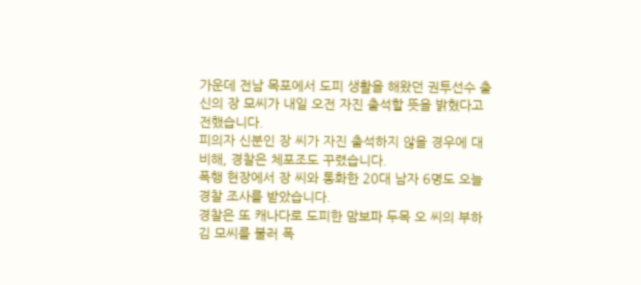가운데 전남 목포에서 도피 생활을 해왔던 권투선수 출신의 장 모씨가 내일 오전 자진 출석할 뜻을 밝혔다고 전했습니다.
피의자 신분인 장 씨가 자진 출석하지 않을 경우에 대비해, 경찰은 체포조도 꾸렸습니다.
폭행 현장에서 장 씨와 통화한 20대 남자 6명도 오늘 경찰 조사를 받았습니다.
경찰은 또 캐나다로 도피한 맘보파 두목 오 씨의 부하 김 모씨를 불러 폭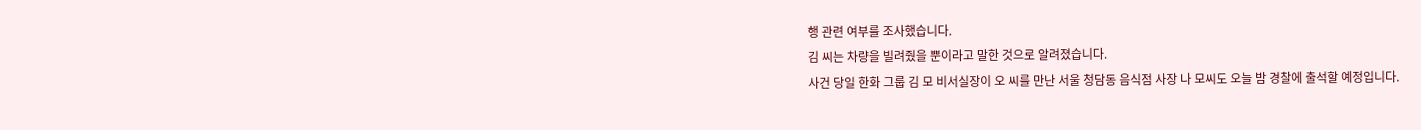행 관련 여부를 조사했습니다.
김 씨는 차량을 빌려줬을 뿐이라고 말한 것으로 알려졌습니다.
사건 당일 한화 그룹 김 모 비서실장이 오 씨를 만난 서울 청담동 음식점 사장 나 모씨도 오늘 밤 경찰에 출석할 예정입니다.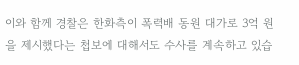이와 함께 경찰은 한화측이 폭력배 동원 대가로 3억 원을 제시했다는 첩보에 대해서도 수사를 계속하고 있습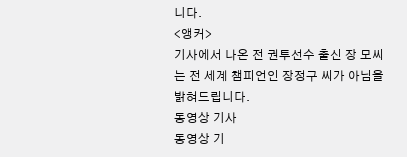니다.
<앵커>
기사에서 나온 전 권투선수 출신 장 모씨는 전 세계 챔피언인 장정구 씨가 아님을 밝혀드립니다.
동영상 기사
동영상 기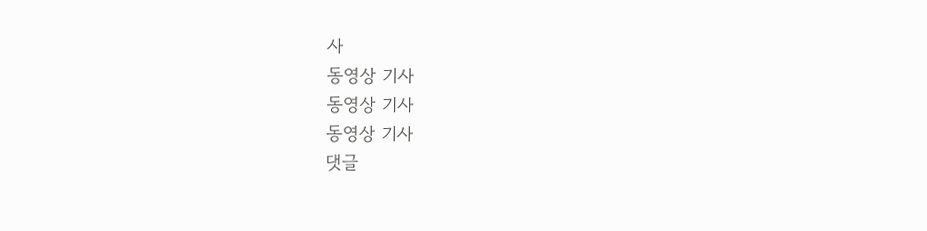사
동영상 기사
동영상 기사
동영상 기사
댓글